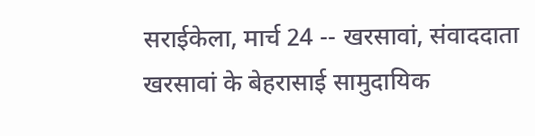सराईकेला, मार्च 24 -- खरसावां, संवाददाता खरसावां के बेहरासाई सामुदायिक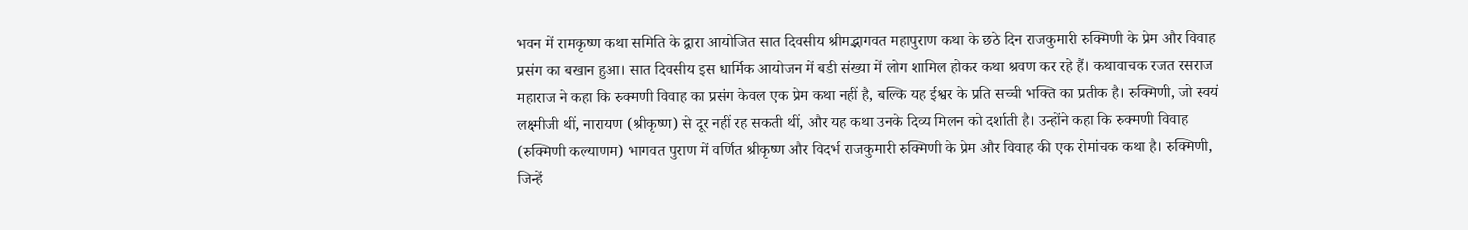भवन में रामकृष्ण कथा समिति के द्वारा आयोजित सात दिवसीय श्रीमद्भागवत महापुराण कथा के छठे दिन राजकुमारी रुक्मिणी के प्रेम और विवाह प्रसंग का बखान हुआ। सात दिवसीय इस धार्मिक आयोजन में बडी संख्या में लोग शामिल होकर कथा श्रवण कर रहे हैं। कथावाचक रजत रसराज महाराज ने कहा कि रुक्मणी विवाह का प्रसंग केवल एक प्रेम कथा नहीं है, बल्कि यह ईश्वर के प्रति सच्ची भक्ति का प्रतीक है। रुक्मिणी, जो स्वयं लक्ष्मीजी थीं, नारायण (श्रीकृष्ण) से दूर नहीं रह सकती थीं, और यह कथा उनके दिव्य मिलन को दर्शाती है। उन्होंने कहा कि रुक्मणी विवाह (रुक्मिणी कल्याणम) भागवत पुराण में वर्णित श्रीकृष्ण और विदर्भ राजकुमारी रुक्मिणी के प्रेम और विवाह की एक रोमांचक कथा है। रुक्मिणी, जिन्हें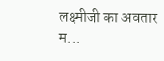लक्ष्मीजी का अवतार म...